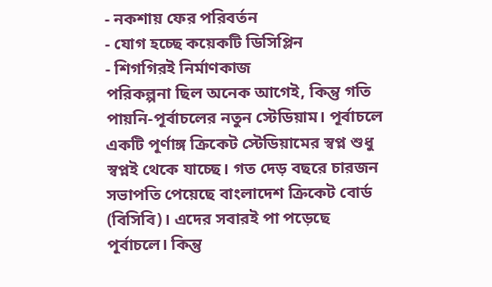- নকশায় ফের পরিবর্তন
- যোগ হচ্ছে কয়েকটি ডিসিপ্লিন
- শিগগিরই নির্মাণকাজ
পরিকল্পনা ছিল অনেক আগেই, কিন্তু গতি পায়নি-পূর্বাচলের নতুন স্টেডিয়াম। পূর্বাচলে একটি পূর্ণাঙ্গ ক্রিকেট স্টেডিয়ামের স্বপ্ন শুধু স্বপ্নই থেকে যাচ্ছে। গত দেড় বছরে চারজন সভাপতি পেয়েছে বাংলাদেশ ক্রিকেট বোর্ড (বিসিবি)। এদের সবারই পা পড়েছে পূর্বাচলে। কিন্তু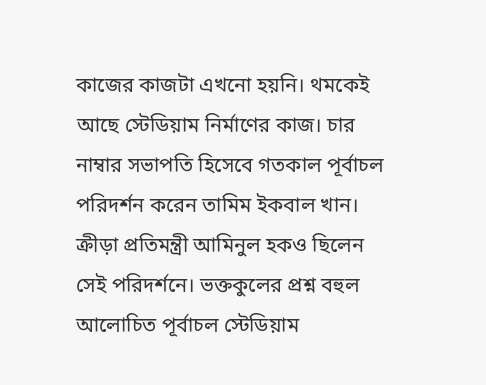কাজের কাজটা এখনো হয়নি। থমকেই আছে স্টেডিয়াম নির্মাণের কাজ। চার নাম্বার সভাপতি হিসেবে গতকাল পূর্বাচল পরিদর্শন করেন তামিম ইকবাল খান। ক্রীড়া প্রতিমন্ত্রী আমিনুল হকও ছিলেন সেই পরিদর্শনে। ভক্তকুলের প্রশ্ন বহুল আলোচিত পূর্বাচল স্টেডিয়াম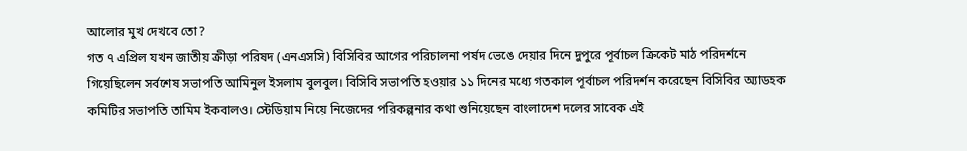আলোর মুখ দেখবে তো?
গত ৭ এপ্রিল যখন জাতীয় ক্রীড়া পরিষদ (এনএসসি) বিসিবির আগের পরিচালনা পর্ষদ ভেঙে দেয়ার দিনে দুপুরে পূর্বাচল ক্রিকেট মাঠ পরিদর্শনে গিয়েছিলেন সর্বশেষ সভাপতি আমিনুল ইসলাম বুলবুল। বিসিবি সভাপতি হওয়ার ১১ দিনের মধ্যে গতকাল পূর্বাচল পরিদর্শন করেছেন বিসিবির অ্যাডহক কমিটির সভাপতি তামিম ইকবালও। স্টেডিয়াম নিয়ে নিজেদের পরিকল্পনার কথা শুনিয়েছেন বাংলাদেশ দলের সাবেক এই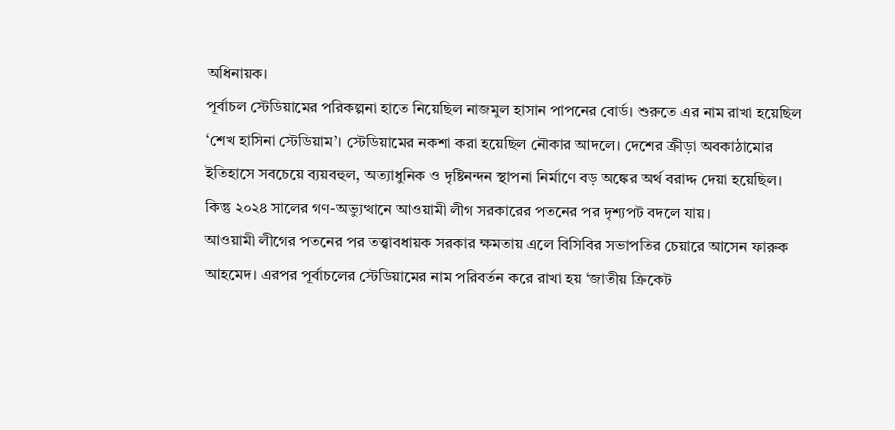অধিনায়ক।
পূর্বাচল স্টেডিয়ামের পরিকল্পনা হাতে নিয়েছিল নাজমুল হাসান পাপনের বোর্ড। শুরুতে এর নাম রাখা হয়েছিল ‘শেখ হাসিনা স্টেডিয়াম’। স্টেডিয়ামের নকশা করা হয়েছিল নৌকার আদলে। দেশের ক্রীড়া অবকাঠামোর ইতিহাসে সবচেয়ে ব্যয়বহুল, অত্যাধুনিক ও দৃষ্টিনন্দন স্থাপনা নির্মাণে বড় অঙ্কের অর্থ বরাদ্দ দেয়া হয়েছিল। কিন্তু ২০২৪ সালের গণ-অভ্যুত্থানে আওয়ামী লীগ সরকারের পতনের পর দৃশ্যপট বদলে যায়।
আওয়ামী লীগের পতনের পর তত্ত্বাবধায়ক সরকার ক্ষমতায় এলে বিসিবির সভাপতির চেয়ারে আসেন ফারুক আহমেদ। এরপর পূর্বাচলের স্টেডিয়ামের নাম পরিবর্তন করে রাখা হয় ‘জাতীয় ক্রিকেট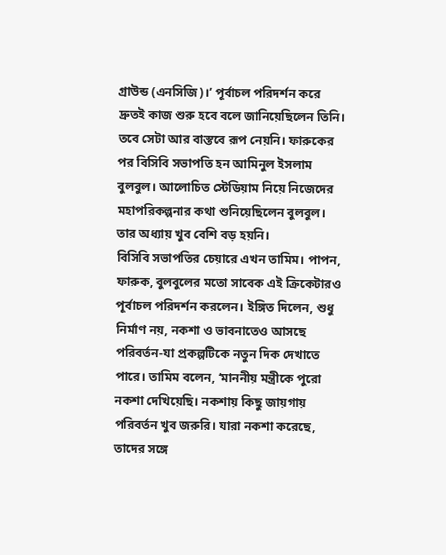গ্রাউন্ড (এনসিজি)।’ পূর্বাচল পরিদর্শন করে দ্রুতই কাজ শুরু হবে বলে জানিয়েছিলেন তিনি। তবে সেটা আর বাস্তবে রূপ নেয়নি। ফারুকের পর বিসিবি সভাপতি হন আমিনুল ইসলাম বুলবুল। আলোচিত স্টেডিয়াম নিয়ে নিজেদের মহাপরিকল্পনার কথা শুনিয়েছিলেন বুলবুল। তার অধ্যায় খুব বেশি বড় হয়নি।
বিসিবি সভাপতির চেয়ারে এখন তামিম। পাপন, ফারুক, বুলবুলের মতো সাবেক এই ক্রিকেটারও পূর্বাচল পরিদর্শন করলেন। ইঙ্গিত দিলেন, শুধু নির্মাণ নয়, নকশা ও ভাবনাতেও আসছে পরিবর্তন-যা প্রকল্পটিকে নতুন দিক দেখাতে পারে। তামিম বলেন, ‘মাননীয় মন্ত্রীকে পুরো নকশা দেখিয়েছি। নকশায় কিছু জায়গায় পরিবর্তন খুব জরুরি। যারা নকশা করেছে, তাদের সঙ্গে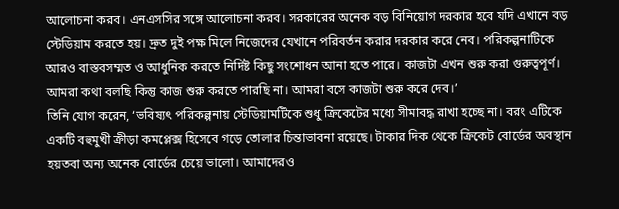আলোচনা করব। এনএসসির সঙ্গে আলোচনা করব। সরকারের অনেক বড় বিনিয়োগ দরকার হবে যদি এখানে বড় স্টেডিয়াম করতে হয়। দ্রুত দুই পক্ষ মিলে নিজেদের যেখানে পরিবর্তন করার দরকার করে নেব। পরিকল্পনাটিকে আরও বাস্তবসম্মত ও আধুনিক করতে নির্দিষ্ট কিছু সংশোধন আনা হতে পারে। কাজটা এখন শুরু করা গুরুত্বপূর্ণ। আমরা কথা বলছি কিন্তু কাজ শুরু করতে পারছি না। আমরা বসে কাজটা শুরু করে দেব।’
তিনি যোগ করেন, ‘ভবিষ্যৎ পরিকল্পনায় স্টেডিয়ামটিকে শুধু ক্রিকেটের মধ্যে সীমাবদ্ধ রাখা হচ্ছে না। বরং এটিকে একটি বহুমুখী ক্রীড়া কমপ্লেক্স হিসেবে গড়ে তোলার চিন্তাভাবনা রয়েছে। টাকার দিক থেকে ক্রিকেট বোর্ডের অবস্থান হয়তবা অন্য অনেক বোর্ডের চেয়ে ভালো। আমাদেরও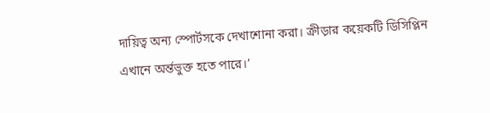দায়িত্ব অন্য স্পোর্টসকে দেখাশোনা করা। ক্রীড়ার কয়েকটি ডিসিপ্লিন এখানে অর্ন্তভুক্ত হতে পারে।’